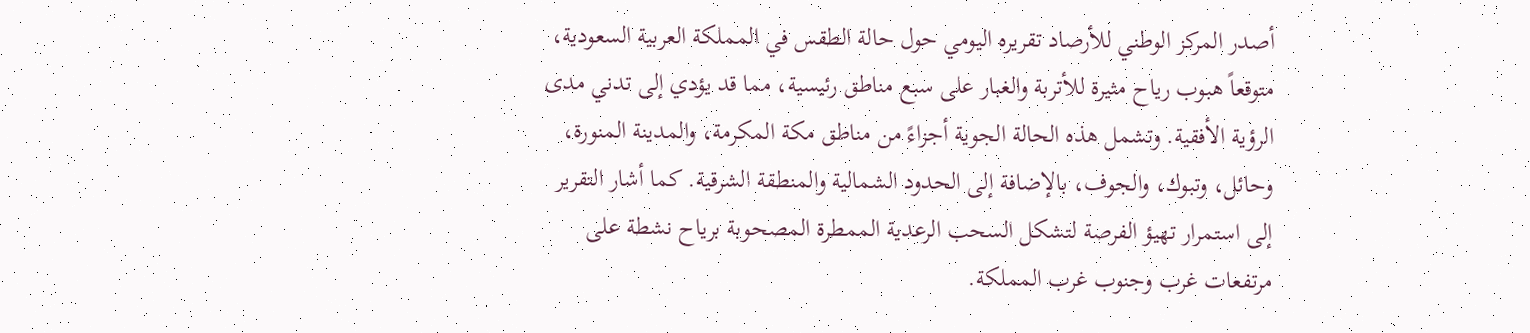أصدر المركز الوطني للأرصاد تقريره اليومي حول حالة الطقس في المملكة العربية السعودية، متوقعاً هبوب رياح مثيرة للأتربة والغبار على سبع مناطق رئيسية، مما قد يؤدي إلى تدني مدى الرؤية الأفقية. وتشمل هذه الحالة الجوية أجزاءً من مناطق مكة المكرمة، والمدينة المنورة، وحائل، وتبوك، والجوف، بالإضافة إلى الحدود الشمالية والمنطقة الشرقية. كما أشار التقرير إلى استمرار تهيؤ الفرصة لتشكل السحب الرعدية الممطرة المصحوبة برياح نشطة على مرتفعات غرب وجنوب غرب المملكة.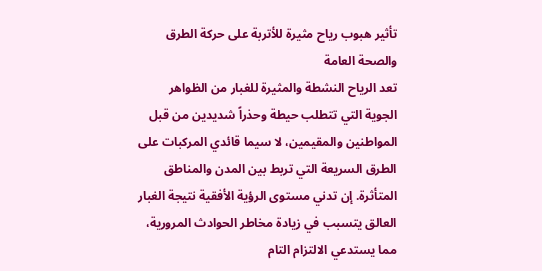تأثير هبوب رياح مثيرة للأتربة على حركة الطرق والصحة العامة
تعد الرياح النشطة والمثيرة للغبار من الظواهر الجوية التي تتطلب حيطة وحذراً شديدين من قبل المواطنين والمقيمين، لا سيما قائدي المركبات على الطرق السريعة التي تربط بين المدن والمناطق المتأثرة. إن تدني مستوى الرؤية الأفقية نتيجة الغبار العالق يتسبب في زيادة مخاطر الحوادث المرورية، مما يستدعي الالتزام التام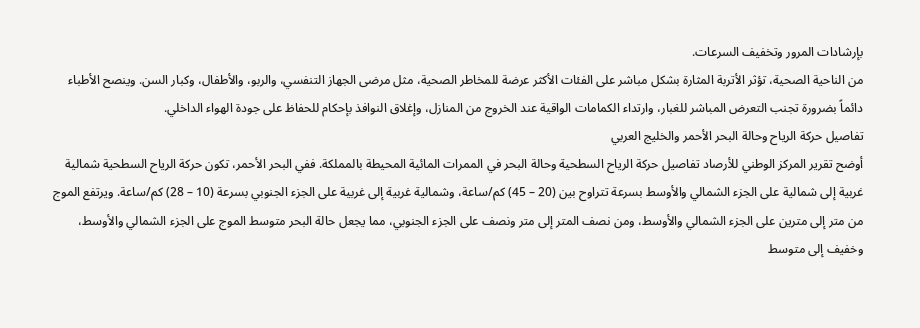بإرشادات المرور وتخفيف السرعات.
من الناحية الصحية، تؤثر الأتربة المثارة بشكل مباشر على الفئات الأكثر عرضة للمخاطر الصحية، مثل مرضى الجهاز التنفسي، والربو، والأطفال، وكبار السن. وينصح الأطباء دائماً بضرورة تجنب التعرض المباشر للغبار، وارتداء الكمامات الواقية عند الخروج من المنازل، وإغلاق النوافذ بإحكام للحفاظ على جودة الهواء الداخلي.
تفاصيل حركة الرياح وحالة البحر الأحمر والخليج العربي
أوضح تقرير المركز الوطني للأرصاد تفاصيل حركة الرياح السطحية وحالة البحر في الممرات المائية المحيطة بالمملكة. ففي البحر الأحمر، تكون حركة الرياح السطحية شمالية غربية إلى شمالية على الجزء الشمالي والأوسط بسرعة تتراوح بين (20 – 45) كم/ساعة، وشمالية غربية إلى غربية على الجزء الجنوبي بسرعة (10 – 28) كم/ساعة. ويرتفع الموج من متر إلى مترين على الجزء الشمالي والأوسط، ومن نصف المتر إلى متر ونصف على الجزء الجنوبي، مما يجعل حالة البحر متوسط الموج على الجزء الشمالي والأوسط، وخفيف إلى متوسط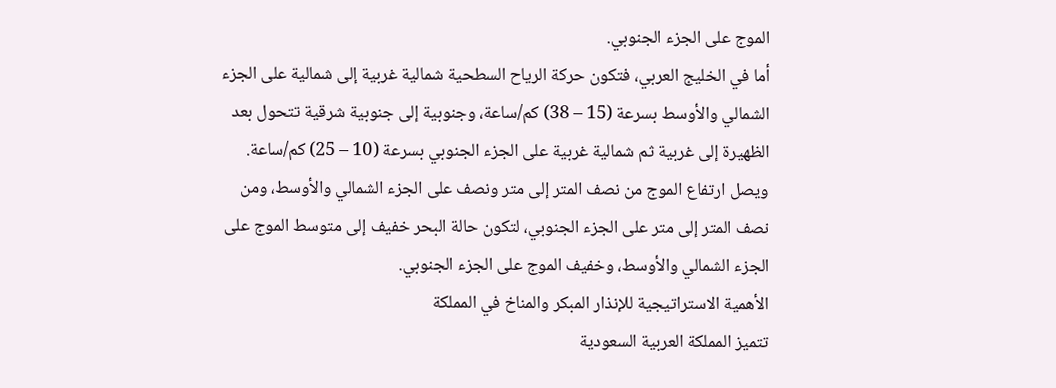الموج على الجزء الجنوبي.
أما في الخليج العربي، فتكون حركة الرياح السطحية شمالية غربية إلى شمالية على الجزء الشمالي والأوسط بسرعة (15 – 38) كم/ساعة، وجنوبية إلى جنوبية شرقية تتحول بعد الظهيرة إلى غربية ثم شمالية غربية على الجزء الجنوبي بسرعة (10 – 25) كم/ساعة. ويصل ارتفاع الموج من نصف المتر إلى متر ونصف على الجزء الشمالي والأوسط، ومن نصف المتر إلى متر على الجزء الجنوبي، لتكون حالة البحر خفيف إلى متوسط الموج على الجزء الشمالي والأوسط، وخفيف الموج على الجزء الجنوبي.
الأهمية الاستراتيجية للإنذار المبكر والمناخ في المملكة
تتميز المملكة العربية السعودية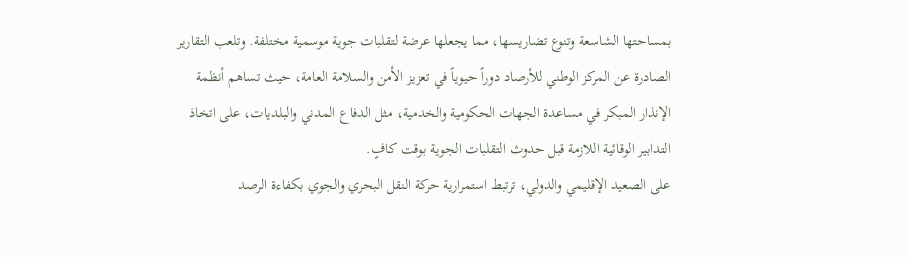بمساحتها الشاسعة وتنوع تضاريسها، مما يجعلها عرضة لتقلبات جوية موسمية مختلفة. وتلعب التقارير الصادرة عن المركز الوطني للأرصاد دوراً حيوياً في تعزيز الأمن والسلامة العامة، حيث تساهم أنظمة الإنذار المبكر في مساعدة الجهات الحكومية والخدمية، مثل الدفاع المدني والبلديات، على اتخاذ التدابير الوقائية اللازمة قبل حدوث التقلبات الجوية بوقت كافٍ.
على الصعيد الإقليمي والدولي، ترتبط استمرارية حركة النقل البحري والجوي بكفاءة الرصد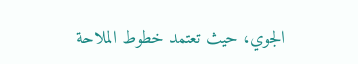الجوي، حيث تعتمد خطوط الملاحة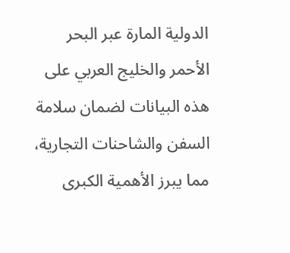الدولية المارة عبر البحر الأحمر والخليج العربي على هذه البيانات لضمان سلامة السفن والشاحنات التجارية، مما يبرز الأهمية الكبرى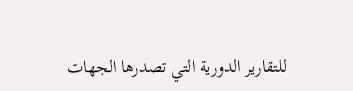للتقارير الدورية التي تصدرها الجهات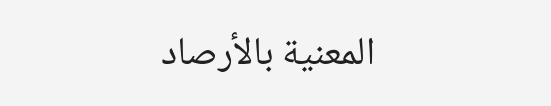المعنية بالأرصاد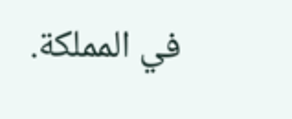في المملكة.